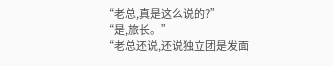“老总,真是这么说的?”
“是,旅长。”
“老总还说,还说独立团是发面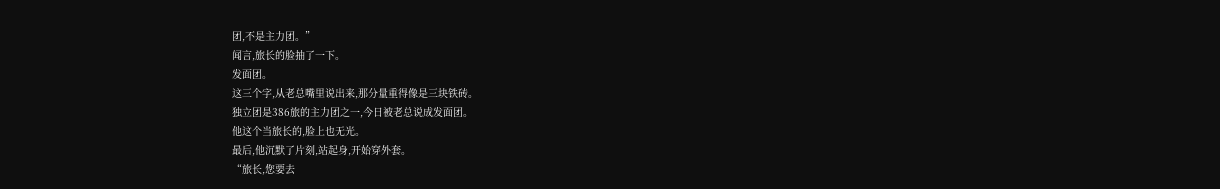团,不是主力团。”
闻言,旅长的脸抽了一下。
发面团。
这三个字,从老总嘴里说出来,那分量重得像是三块铁砖。
独立团是386旅的主力团之一,今日被老总说成发面团。
他这个当旅长的,脸上也无光。
最后,他沉默了片刻,站起身,开始穿外套。
“旅长,您要去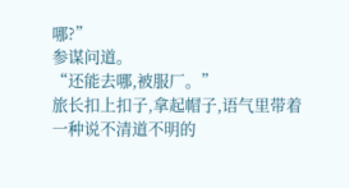哪?”
参谋问道。
“还能去哪,被服厂。”
旅长扣上扣子,拿起帽子,语气里带着一种说不清道不明的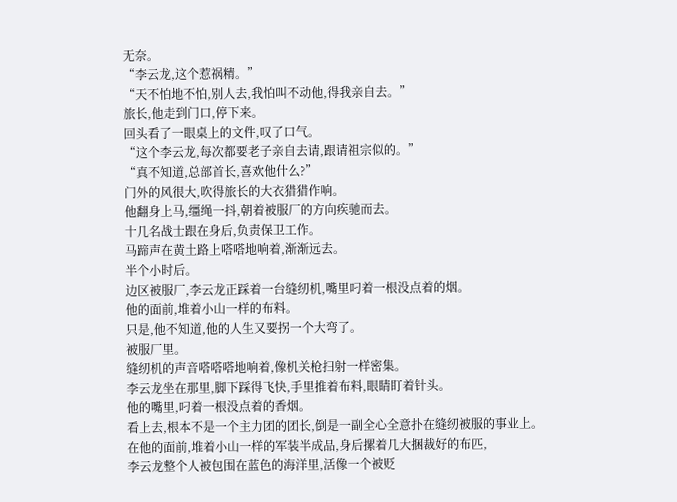无奈。
“李云龙,这个惹祸精。”
“天不怕地不怕,别人去,我怕叫不动他,得我亲自去。”
旅长,他走到门口,停下来。
回头看了一眼桌上的文件,叹了口气。
“这个李云龙,每次都要老子亲自去请,跟请祖宗似的。”
“真不知道,总部首长,喜欢他什么?”
门外的风很大,吹得旅长的大衣猎猎作响。
他翻身上马,缰绳一抖,朝着被服厂的方向疾驰而去。
十几名战士跟在身后,负责保卫工作。
马蹄声在黄土路上嗒嗒地响着,渐渐远去。
半个小时后。
边区被服厂,李云龙正踩着一台缝纫机,嘴里叼着一根没点着的烟。
他的面前,堆着小山一样的布料。
只是,他不知道,他的人生又要拐一个大弯了。
被服厂里。
缝纫机的声音嗒嗒嗒地响着,像机关枪扫射一样密集。
李云龙坐在那里,脚下踩得飞快,手里推着布料,眼睛盯着针头。
他的嘴里,叼着一根没点着的香烟。
看上去,根本不是一个主力团的团长,倒是一副全心全意扑在缝纫被服的事业上。
在他的面前,堆着小山一样的军装半成品,身后摞着几大捆裁好的布匹,
李云龙整个人被包围在蓝色的海洋里,活像一个被贬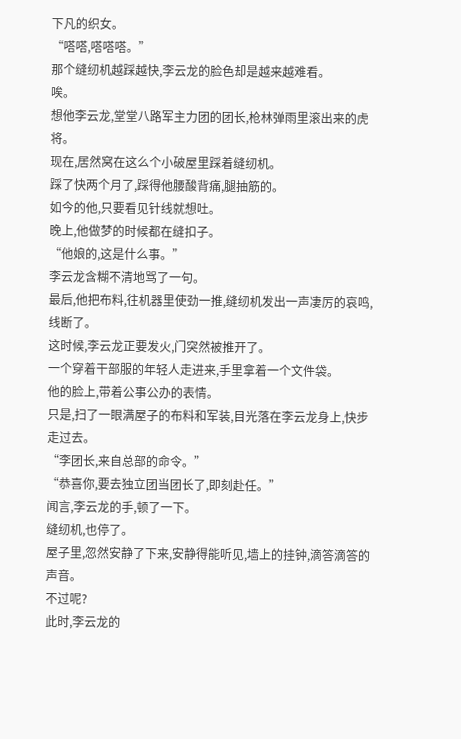下凡的织女。
“嗒嗒,嗒嗒嗒。”
那个缝纫机越踩越快,李云龙的脸色却是越来越难看。
唉。
想他李云龙,堂堂八路军主力团的团长,枪林弹雨里滚出来的虎将。
现在,居然窝在这么个小破屋里踩着缝纫机。
踩了快两个月了,踩得他腰酸背痛,腿抽筋的。
如今的他,只要看见针线就想吐。
晚上,他做梦的时候都在缝扣子。
“他娘的,这是什么事。”
李云龙含糊不清地骂了一句。
最后,他把布料,往机器里使劲一推,缝纫机发出一声凄厉的哀鸣,线断了。
这时候,李云龙正要发火,门突然被推开了。
一个穿着干部服的年轻人走进来,手里拿着一个文件袋。
他的脸上,带着公事公办的表情。
只是,扫了一眼满屋子的布料和军装,目光落在李云龙身上,快步走过去。
“李团长,来自总部的命令。”
“恭喜你,要去独立团当团长了,即刻赴任。”
闻言,李云龙的手,顿了一下。
缝纫机,也停了。
屋子里,忽然安静了下来,安静得能听见,墙上的挂钟,滴答滴答的声音。
不过呢?
此时,李云龙的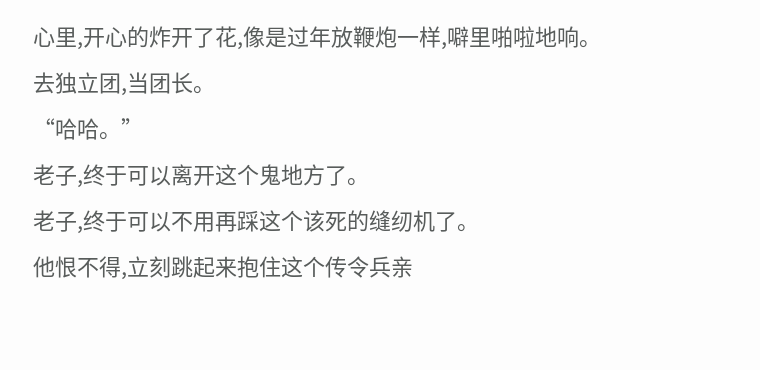心里,开心的炸开了花,像是过年放鞭炮一样,噼里啪啦地响。
去独立团,当团长。
“哈哈。”
老子,终于可以离开这个鬼地方了。
老子,终于可以不用再踩这个该死的缝纫机了。
他恨不得,立刻跳起来抱住这个传令兵亲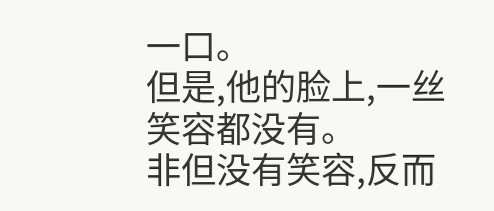一口。
但是,他的脸上,一丝笑容都没有。
非但没有笑容,反而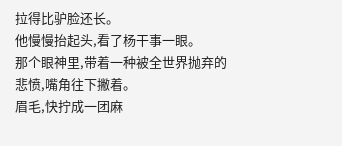拉得比驴脸还长。
他慢慢抬起头,看了杨干事一眼。
那个眼神里,带着一种被全世界抛弃的悲愤,嘴角往下撇着。
眉毛,快拧成一团麻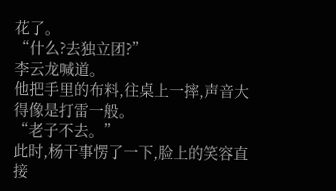花了。
“什么?去独立团?”
李云龙喊道。
他把手里的布料,往桌上一摔,声音大得像是打雷一般。
“老子不去。”
此时,杨干事愣了一下,脸上的笑容直接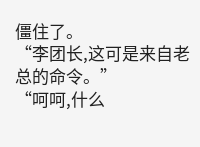僵住了。
“李团长,这可是来自老总的命令。”
“呵呵,什么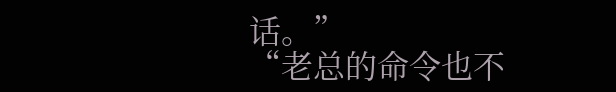话。”
“老总的命令也不